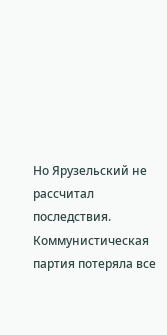Но Ярузельский не рассчитал последствия. Коммунистическая партия потеряла все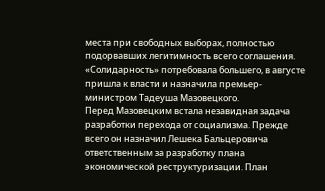места при свободных выборах, полностью подорвавших легитимность всего соглашения. «Солидарность» потребовала большего, в августе пришла к власти и назначила премьер-министром Тадеуша Мазовецкого.
Перед Мазовецким встала незавидная задача разработки перехода от социализма. Прежде всего он назначил Лешека Бальцеровича ответственным за разработку плана экономической реструктуризации. План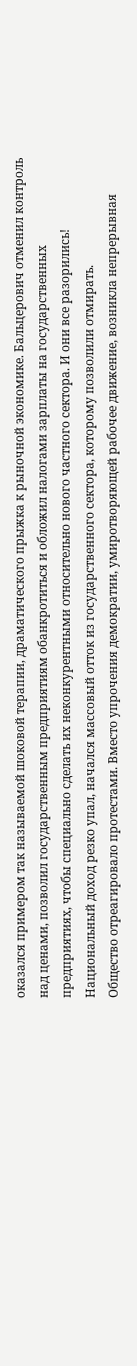оказался примером так называемой шоковой терапии, драматического прыжка к рыночной экономике. Бальцерович отменил контроль над ценами, позволил государственным предприятиям обанкротиться и обложил налогами зарплаты на государственных предприятиях, чтобы специально сделать их неконкурентными относительно нового частного сектора. И они все разорились! Национальный доход резко упал, начался массовый отток из государственного сектора, которому позволили отмирать.
Общество отреагировало протестами. Вместо упрочения демократии, умиротворяющей рабочее движение, возникла непрерывная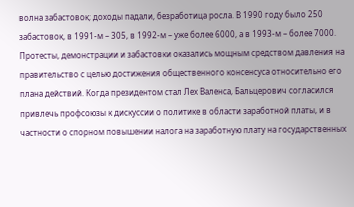волна забастовок; доходы падали, безработица росла. В 1990 году было 250 забастовок, в 1991-м – 305, в 1992-м – уже более 6000, а в 1993-м – более 7000. Протесты, демонстрации и забастовки оказались мощным средством давления на правительство с целью достижения общественного консенсуса относительно его плана действий. Когда президентом стал Лех Валенса, Бальцерович согласился привлечь профсоюзы к дискуссии о политике в области заработной платы, и в частности о спорном повышении налога на заработную плату на государственных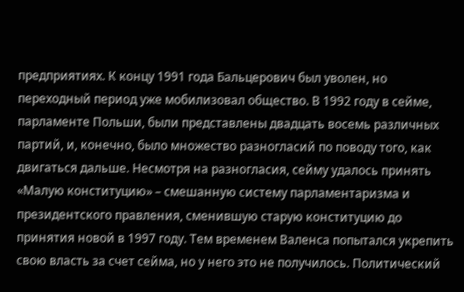предприятиях. К концу 1991 года Бальцерович был уволен, но переходный период уже мобилизовал общество. В 1992 году в сейме, парламенте Польши, были представлены двадцать восемь различных партий, и, конечно, было множество разногласий по поводу того, как двигаться дальше. Несмотря на разногласия, сейму удалось принять «Малую конституцию» – смешанную систему парламентаризма и президентского правления, сменившую старую конституцию до принятия новой в 1997 году. Тем временем Валенса попытался укрепить свою власть за счет сейма, но у него это не получилось. Политический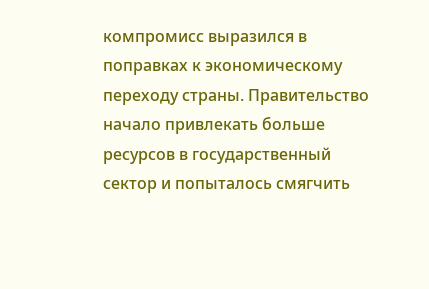компромисс выразился в поправках к экономическому переходу страны. Правительство начало привлекать больше ресурсов в государственный сектор и попыталось смягчить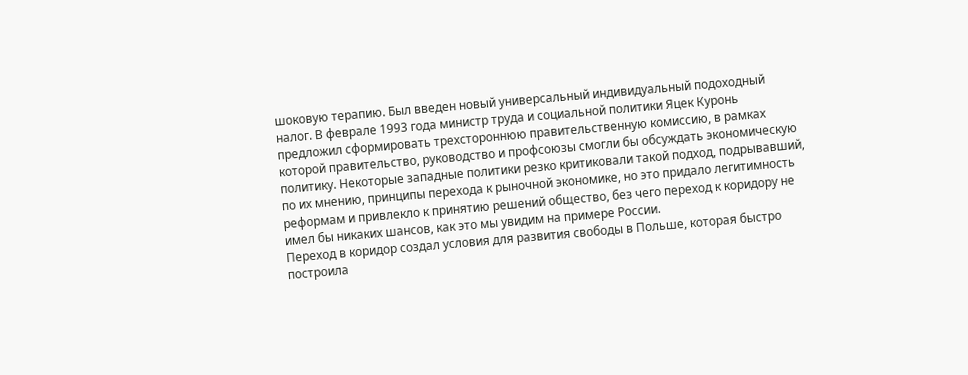шоковую терапию. Был введен новый универсальный индивидуальный подоходный налог. В феврале 1993 года министр труда и социальной политики Яцек Куронь предложил сформировать трехстороннюю правительственную комиссию, в рамках которой правительство, руководство и профсоюзы смогли бы обсуждать экономическую политику. Некоторые западные политики резко критиковали такой подход, подрывавший, по их мнению, принципы перехода к рыночной экономике, но это придало легитимность реформам и привлекло к принятию решений общество, без чего переход к коридору не имел бы никаких шансов, как это мы увидим на примере России.
Переход в коридор создал условия для развития свободы в Польше, которая быстро построила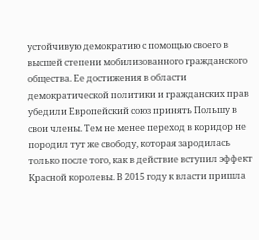устойчивую демократию с помощью своего в высшей степени мобилизованного гражданского общества. Ее достижения в области демократической политики и гражданских прав убедили Европейский союз принять Польшу в свои члены. Тем не менее переход в коридор не породил тут же свободу, которая зародилась только после того, как в действие вступил эффект Красной королевы. В 2015 году к власти пришла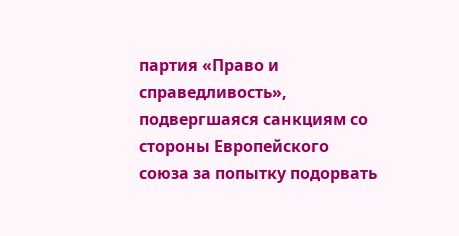партия «Право и справедливость», подвергшаяся санкциям со стороны Европейского союза за попытку подорвать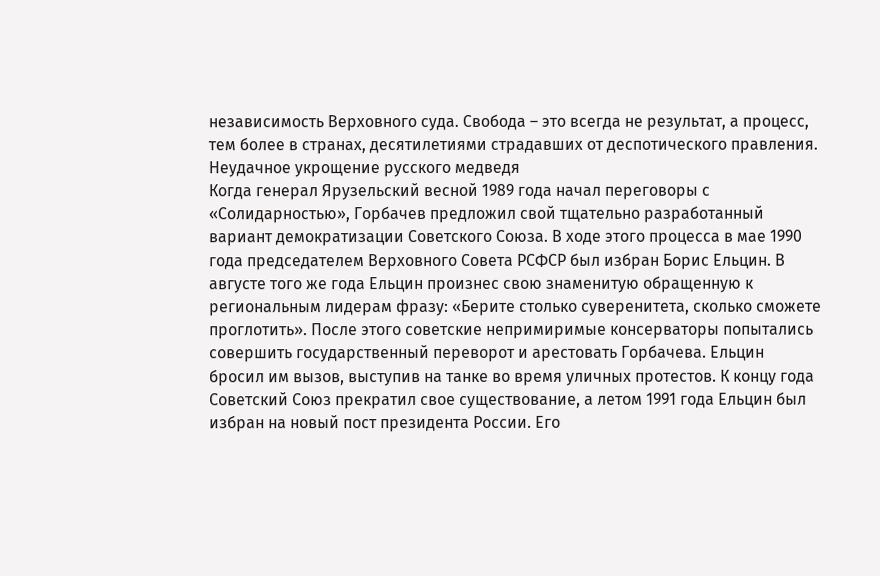независимость Верховного суда. Свобода – это всегда не результат, а процесс, тем более в странах, десятилетиями страдавших от деспотического правления.
Неудачное укрощение русского медведя
Когда генерал Ярузельский весной 1989 года начал переговоры с «Солидарностью», Горбачев предложил свой тщательно разработанный вариант демократизации Советского Союза. В ходе этого процесса в мае 1990 года председателем Верховного Совета РСФСР был избран Борис Ельцин. В августе того же года Ельцин произнес свою знаменитую обращенную к региональным лидерам фразу: «Берите столько суверенитета, сколько сможете проглотить». После этого советские непримиримые консерваторы попытались совершить государственный переворот и арестовать Горбачева. Ельцин бросил им вызов, выступив на танке во время уличных протестов. К концу года Советский Союз прекратил свое существование, а летом 1991 года Ельцин был избран на новый пост президента России. Его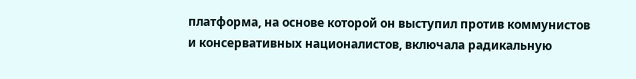платформа, на основе которой он выступил против коммунистов и консервативных националистов, включала радикальную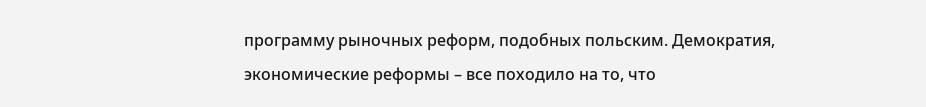программу рыночных реформ, подобных польским. Демократия, экономические реформы – все походило на то, что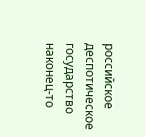российское деспотическое государство наконец-то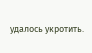удалось укротить.